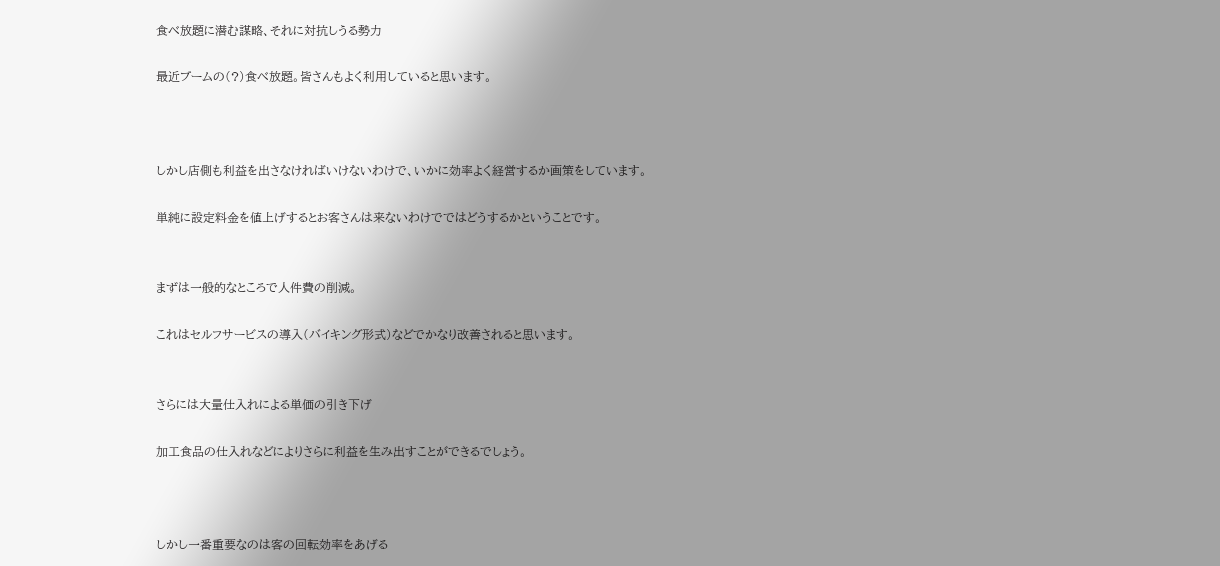食べ放題に潜む謀略、それに対抗しうる勢力

最近ブームの(?)食べ放題。皆さんもよく利用していると思います。



しかし店側も利益を出さなければいけないわけで、いかに効率よく経営するか画策をしています。

単純に設定料金を値上げするとお客さんは来ないわけでではどうするかということです。


まずは一般的なところで人件費の削減。

これはセルフサービスの導入(バイキング形式)などでかなり改善されると思います。


さらには大量仕入れによる単価の引き下げ

加工食品の仕入れなどによりさらに利益を生み出すことができるでしょう。



しかし一番重要なのは客の回転効率をあげる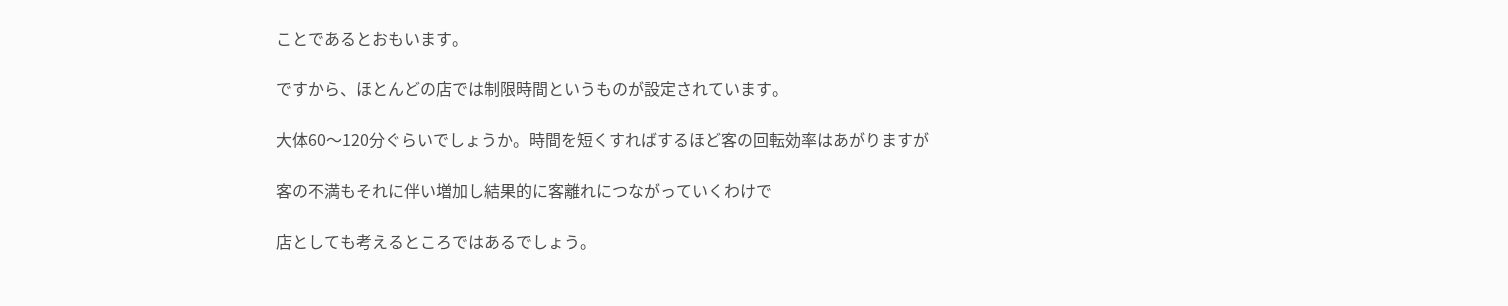ことであるとおもいます。

ですから、ほとんどの店では制限時間というものが設定されています。

大体60〜120分ぐらいでしょうか。時間を短くすればするほど客の回転効率はあがりますが

客の不満もそれに伴い増加し結果的に客離れにつながっていくわけで

店としても考えるところではあるでしょう。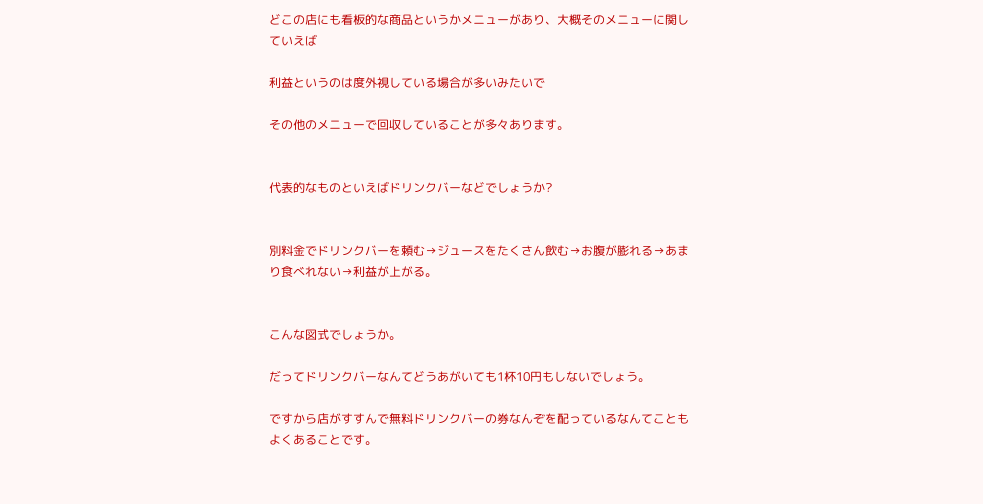どこの店にも看板的な商品というかメニューがあり、大概そのメニューに関していえば

利益というのは度外視している場合が多いみたいで

その他のメニューで回収していることが多々あります。


代表的なものといえばドリンクバーなどでしょうか?


別料金でドリンクバーを頼む→ジュースをたくさん飲む→お腹が膨れる→あまり食べれない→利益が上がる。


こんな図式でしょうか。

だってドリンクバーなんてどうあがいても1杯10円もしないでしょう。

ですから店がすすんで無料ドリンクバーの券なんぞを配っているなんてこともよくあることです。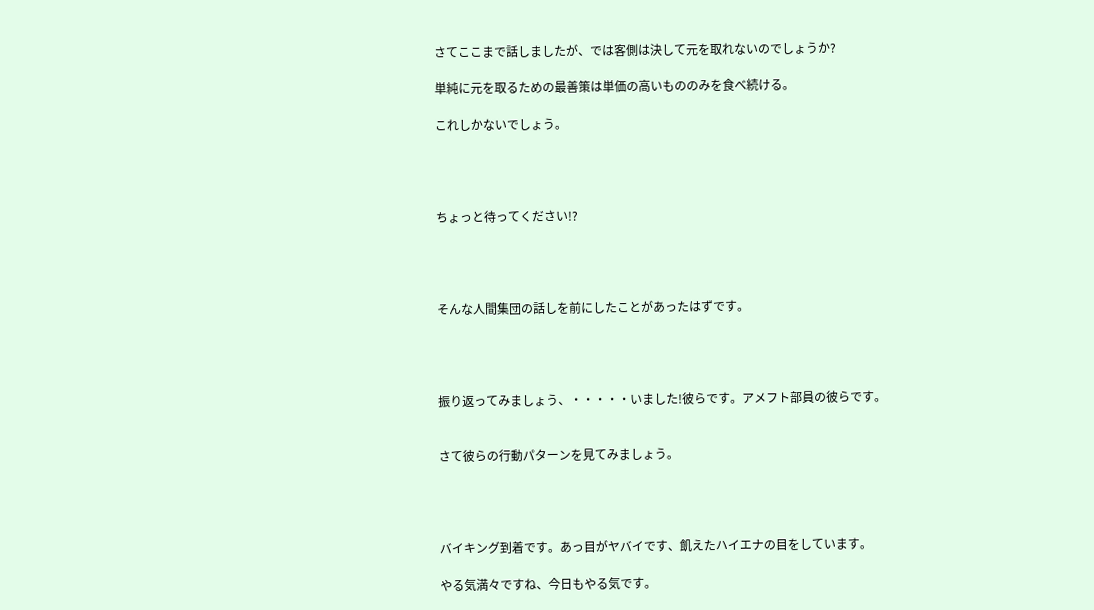さてここまで話しましたが、では客側は決して元を取れないのでしょうか?

単純に元を取るための最善策は単価の高いもののみを食べ続ける。

これしかないでしょう。




ちょっと待ってください!?




そんな人間集団の話しを前にしたことがあったはずです。




振り返ってみましょう、・・・・・いました!彼らです。アメフト部員の彼らです。


さて彼らの行動パターンを見てみましょう。




バイキング到着です。あっ目がヤバイです、飢えたハイエナの目をしています。

やる気満々ですね、今日もやる気です。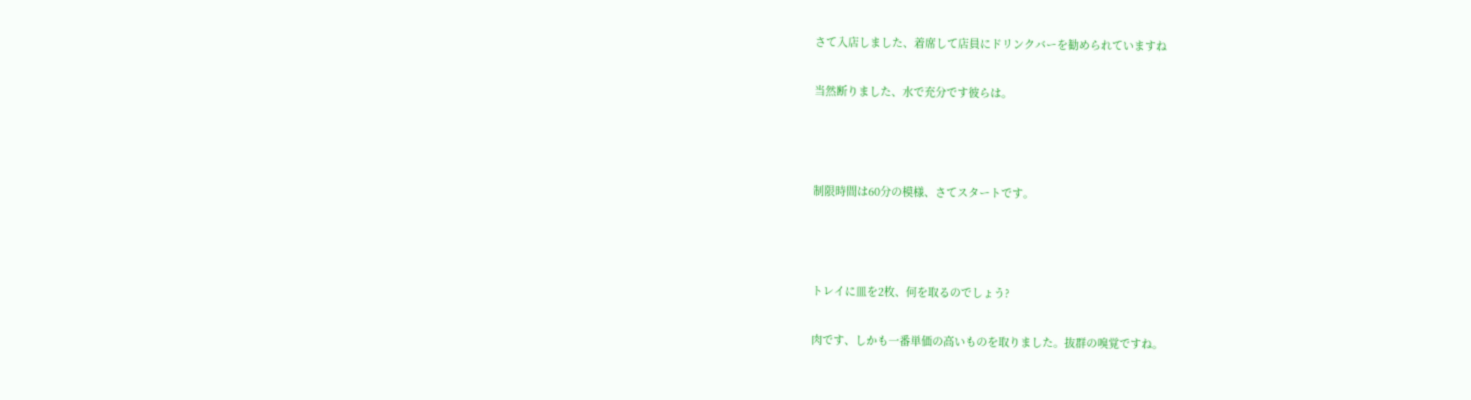さて入店しました、着席して店員にドリンクバーを勧められていますね

当然断りました、水で充分です彼らは。



制限時間は60分の模様、さてスタートです。



トレイに皿を2枚、何を取るのでしょう?

肉です、しかも一番単価の高いものを取りました。抜群の嗅覚ですね。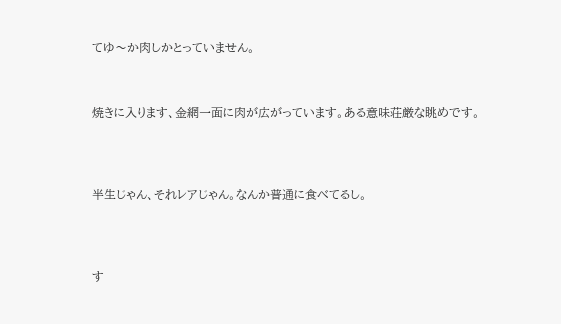てゆ〜か肉しかとっていません。



焼きに入ります、金網一面に肉が広がっています。ある意味荘厳な眺めです。




半生じゃん、それレアじゃん。なんか普通に食べてるし。




す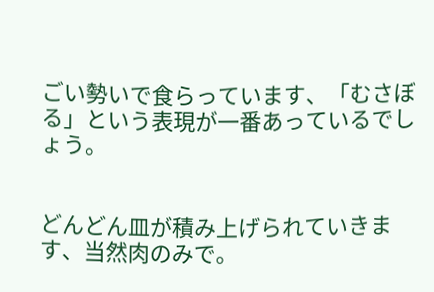ごい勢いで食らっています、「むさぼる」という表現が一番あっているでしょう。


どんどん皿が積み上げられていきます、当然肉のみで。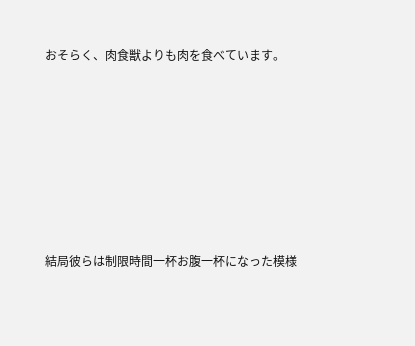おそらく、肉食獣よりも肉を食べています。







結局彼らは制限時間一杯お腹一杯になった模様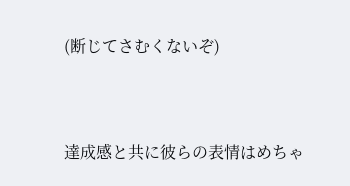(断じてさむくないぞ)


達成感と共に彼らの表情はめちゃ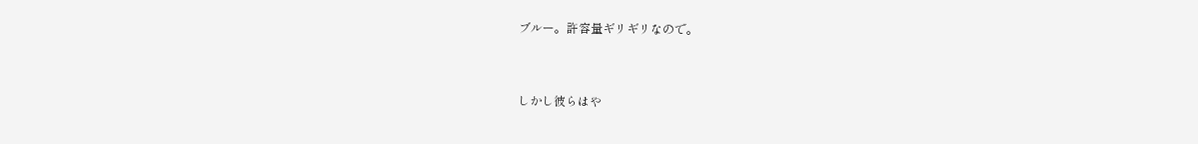ブルー。許容量ギリギリなので。


しかし彼らはや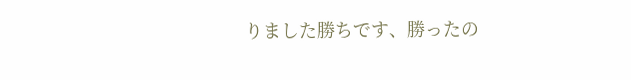りました勝ちです、勝ったの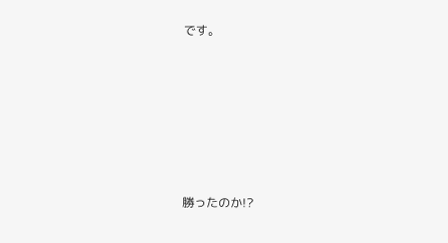です。







勝ったのか!?